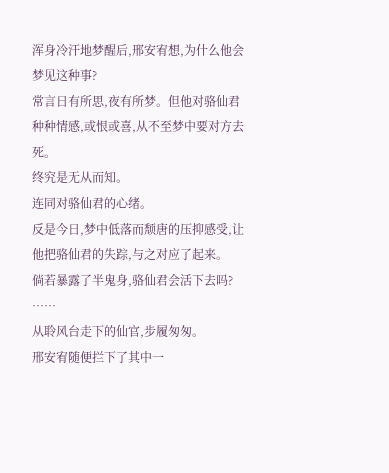浑身冷汗地梦醒后,邢安宥想,为什么他会梦见这种事?
常言日有所思,夜有所梦。但他对骆仙君种种情感,或恨或喜,从不至梦中要对方去死。
终究是无从而知。
连同对骆仙君的心绪。
反是今日,梦中低落而颓唐的压抑感受,让他把骆仙君的失踪,与之对应了起来。
倘若暴露了半鬼身,骆仙君会活下去吗?
……
从聆风台走下的仙官,步履匆匆。
邢安宥随便拦下了其中一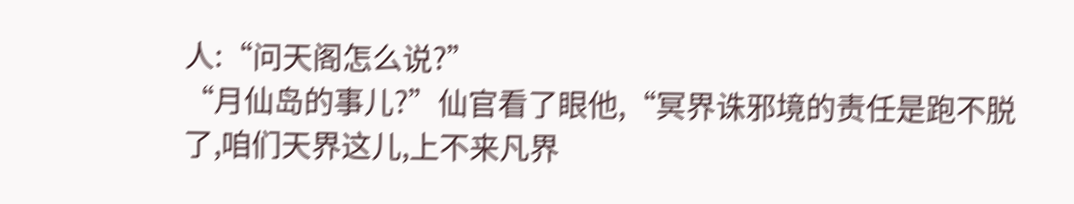人:“问天阁怎么说?”
“月仙岛的事儿?”仙官看了眼他,“冥界诛邪境的责任是跑不脱了,咱们天界这儿,上不来凡界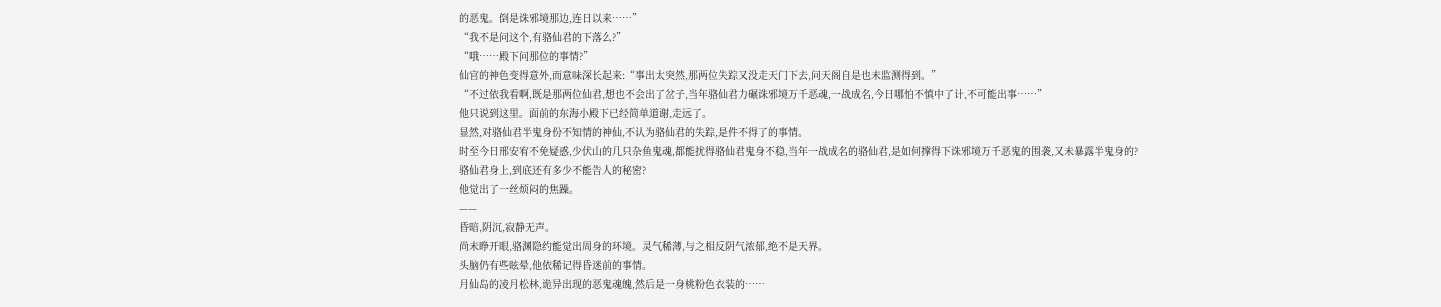的恶鬼。倒是诛邪境那边,连日以来……”
“我不是问这个,有骆仙君的下落么?”
“哦……殿下问那位的事情?”
仙官的神色变得意外,而意味深长起来:“事出太突然,那两位失踪又没走天门下去,问天阁自是也未监测得到。”
“不过依我看啊,既是那两位仙君,想也不会出了岔子,当年骆仙君力碾诛邪境万千恶魂,一战成名,今日哪怕不慎中了计,不可能出事……”
他只说到这里。面前的东海小殿下已经简单道谢,走远了。
显然,对骆仙君半鬼身份不知情的神仙,不认为骆仙君的失踪,是件不得了的事情。
时至今日邢安宥不免疑惑,少伏山的几只杂鱼鬼魂,都能扰得骆仙君鬼身不稳,当年一战成名的骆仙君,是如何撑得下诛邪境万千恶鬼的围袭,又未暴露半鬼身的?
骆仙君身上,到底还有多少不能告人的秘密?
他觉出了一丝烦闷的焦躁。
——
昏暗,阴沉,寂静无声。
尚未睁开眼,骆渊隐约能觉出周身的环境。灵气稀薄,与之相反阴气浓郁,绝不是天界。
头脑仍有些眩晕,他依稀记得昏迷前的事情。
月仙岛的凌月松林,诡异出现的恶鬼魂魄,然后是一身桃粉色衣装的……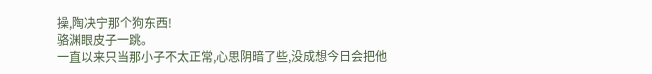操,陶决宁那个狗东西!
骆渊眼皮子一跳。
一直以来只当那小子不太正常,心思阴暗了些,没成想今日会把他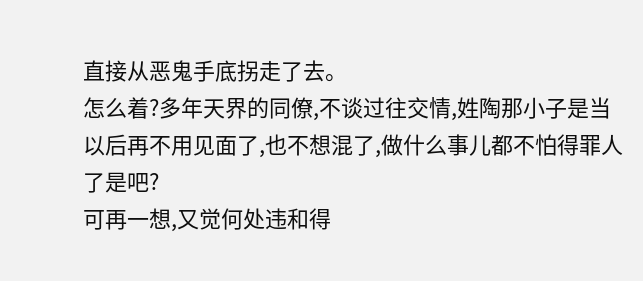直接从恶鬼手底拐走了去。
怎么着?多年天界的同僚,不谈过往交情,姓陶那小子是当以后再不用见面了,也不想混了,做什么事儿都不怕得罪人了是吧?
可再一想,又觉何处违和得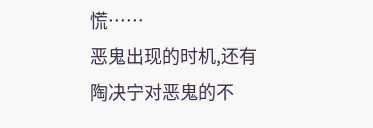慌……
恶鬼出现的时机,还有陶决宁对恶鬼的不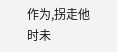作为,拐走他时未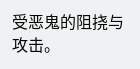受恶鬼的阻挠与攻击。